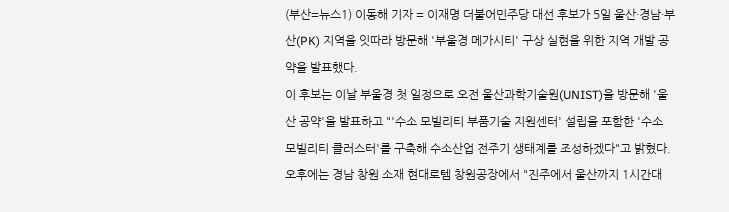(부산=뉴스1) 이동해 기자 = 이재명 더불어민주당 대선 후보가 5일 울산·경남·부산(PK) 지역을 잇따라 방문해 '부울경 메가시티' 구상 실현을 위한 지역 개발 공약을 발표했다.
이 후보는 이날 부울경 첫 일정으로 오전 울산과학기술원(UNIST)을 방문해 '울산 공약'을 발표하고 "'수소 모빌리티 부품기술 지원센터' 설립을 포함한 '수소 모빌리티 클러스터'를 구축해 수소산업 전주기 생태계를 조성하겠다"고 밝혔다.
오후에는 경남 창원 소재 현대로템 창원공장에서 "진주에서 울산까지 1시간대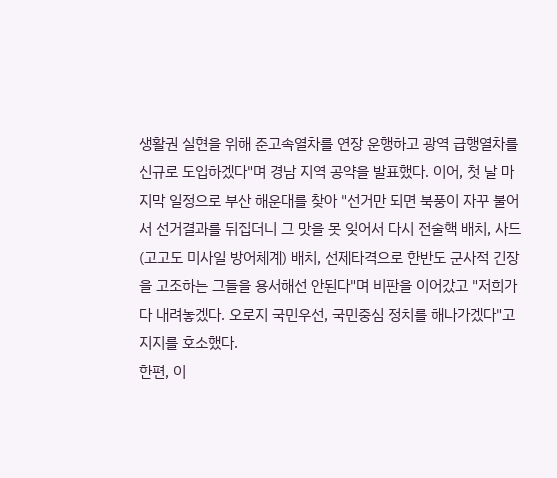생활권 실현을 위해 준고속열차를 연장 운행하고 광역 급행열차를 신규로 도입하겠다"며 경남 지역 공약을 발표했다. 이어, 첫 날 마지막 일정으로 부산 해운대를 찾아 "선거만 되면 북풍이 자꾸 불어서 선거결과를 뒤집더니 그 맛을 못 잊어서 다시 전술핵 배치, 사드(고고도 미사일 방어체계) 배치, 선제타격으로 한반도 군사적 긴장을 고조하는 그들을 용서해선 안된다"며 비판을 이어갔고 "저희가 다 내려놓겠다. 오로지 국민우선, 국민중심 정치를 해나가겠다"고 지지를 호소했다.
한편, 이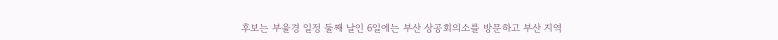후보는 부울경 일정 둘째 날인 6일에는 부산 상공회의소를 방문하고 부산 지역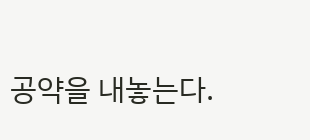공약을 내놓는다.